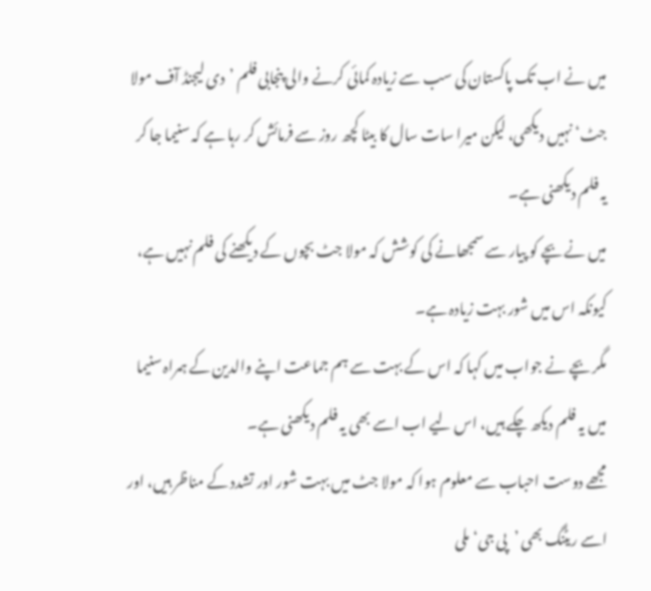میں نے اب تک پاکستان کی سب سے زیادہ کمائی کرنے والی پنجابی فلم ’دی لیجنڈ آف مولا جٹ‘ نہیں دیکھی، لیکن میرا سات سال کا بیٹا کچھ روز سے فرمائش کر رہا ہے کہ سنیما جا کر یہ فلم دیکھنی ہے۔
میں نے بچے کو پیار سے سمجھانے کی کوشش کہ مولا جٹ بچوں کے دیکھنے کی فلم نہیں ہے، کیونکہ اس میں شور بہت زیادہ ہے۔
مگر بچے نے جواب میں کہا کہ اس کے بہت سے ہم جماعت اپنے والدین کے ہمراہ سنیما میں یہ فلم دیکھ چکے ہیں، اس لیے اب اسے بھی یہ فلم دیکھنی ہے۔
مجھے دوست احباب سے معلوم ہوا کہ مولا جٹ میں بہت شور اور تشدد کے مناظر ہیں، اور اسے ریٹنگ بھی ’پی جی‘ ملی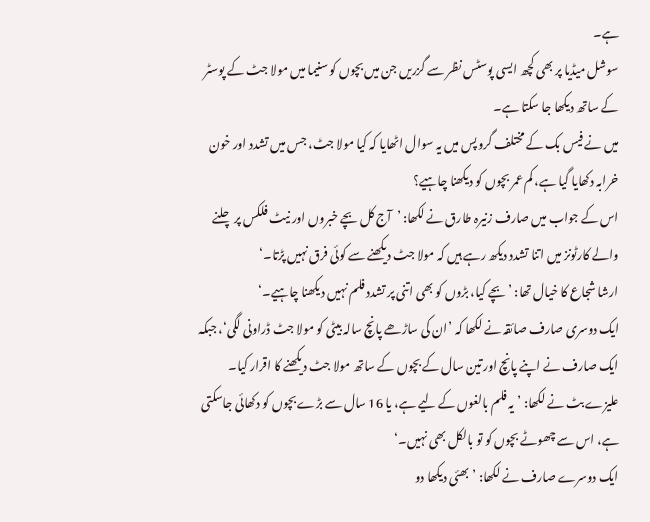ہے۔
سوشل میڈیا پر بھی کچھ ایسی پوسٹس نظر سے گزریں جن میں بچوں کو سنیما میں مولا جٹ کے پوسٹر کے ساتھ دیکھا جا سکتا ہے۔
میں نے فیس بک کے مختلف گروپس میں یہ سوال اٹھایا کہ کیا مولا جٹ، جس میں تشدد اور خون خرابہ دکھایا گیا ہے، کم عمر بچوں کو دیکھنا چاہیے؟
اس کے جواب میں صارف زنیرہ طارق نے لکھا: ’آج کل بچے خبروں اور نیٹ فلکس پر چلنے والے کارٹونز میں اتنا تشدد دیکھ رہے ہیں کہ مولا جٹ دیکھنے سے کوئی فرق نہیں پڑتا۔‘
ارشا شجاع کا خیال تھا: ’بچے کیا، بڑوں کو بھی اتنی پر تشدد فلم نہیں دیکھنا چاہیے۔‘
ایک دوسری صارف صائقہ نے لکھا کہ ’ان کی ساڑھے پانچ سالہ بیٹی کو مولا جٹ ڈراونی لگی‘، جبکہ ایک صارف نے اپنے پانچ اور تین سال کے بچوں کے ساتھ مولا جٹ دیکھنے کا اقرار کیا۔
علیزے بٹ نے لکھا: ’یہ فلم بالغوں کے لیے ہے، یا 16 سال سے بڑے بچوں کو دکھائی جاسکتی ہے، اس سے چھوٹے بچوں کو تو بالکل بھی نہیں۔‘
ایک دوسرے صارف نے لکھا: ’بھئی دیکھا دو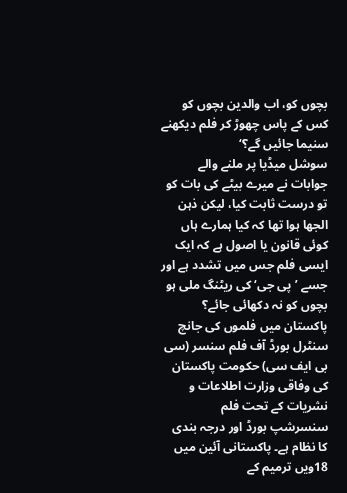بچوں کو، اب والدین بچوں کو کس کے پاس چھوڑ کر فلم دیکھنے سنیما جائیں گے؟‘
سوشل میڈیا پر ملنے والے جوابات نے میرے بیٹے کی بات کو تو درست ثابت کیا، لیکن ذہن الجھا ہوا تھا کہ کیا ہمارے ہاں کوئی قانون یا اصول ہے کہ ایک ایسی فلم جس میں تشدد ہے اور جسے ’پی جی‘ کی ریٹنگ ملی ہو بچوں کو نہ دکھائی جائے؟
پاکستان میں فلموں کی جانچ
سنٹرل بورڈ آف فلم سنسر (سی بی ایف سی) حکومت پاکستان کی وفاقی وزارت اطلاعات و نشریات کے تحت فلم سنسرشپ بورڈ اور درجہ بندی کا نظام ہے۔ پاکستانی آئین میں 18ویں ترمیم کے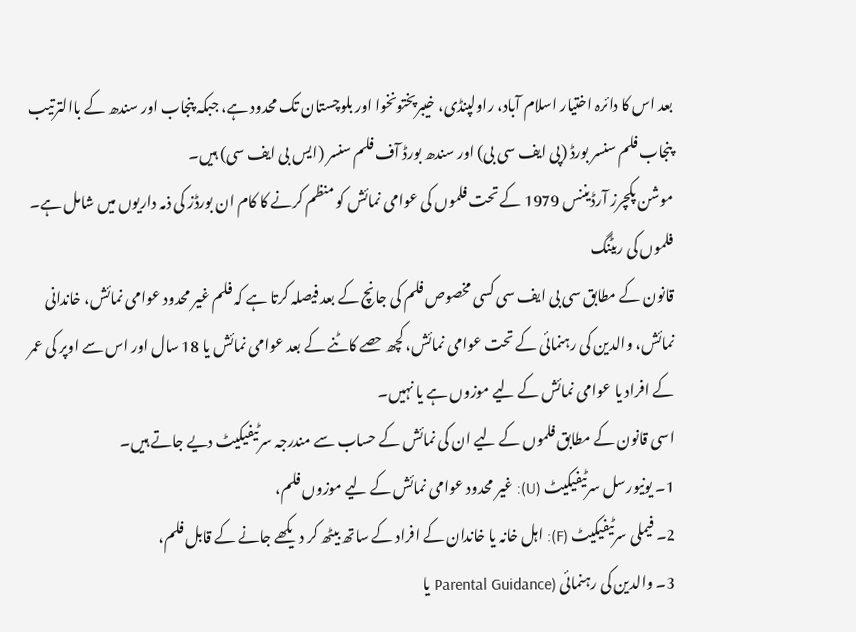بعد اس کا دائرہ اختیار اسلام آباد، راولپنڈی، خیبرپختونخوا اور بلوچستان تک محدود ہے، جبکہ پنجاب اور سندھ کے باالترتیب پنجاب فلم سنسر بورڈ (پی ایف سی بی) اور سندھ بورڈ آف فلم سنسر (ایس بی ایف سی) ہیں۔
موشن پکچرز آرڈیننس 1979 کے تحت فلموں کی عوامی نمائش کو منظم کرنے کا کام ان بورڈز کی ذمہ داریوں میں شامل ہے۔
فلموں کی ریٹنگ
قانون کے مطابق سی بی ایف سی کسی مخصوص فلم کی جانچ کے بعد فیصلہ کرتا ہے کہ فلم غیر محدود عوامی نمائش، خاندانی نمائش، والدین کی رہنمائی کے تحت عوامی نمائش، کچھ حصے کاٹنے کے بعد عوامی نمائش یا 18 سال اور اس سے اوپر کی عمر کے افراد یا عوامی نمائش کے لیے موزوں ہے یا نہیں۔
اسی قانون کے مطابق فلموں کے لیے ان کی نمائش کے حساب سے مندرجہ سرٹیفیکیٹ دیے جاتے ہیں۔
1۔ یونیورسل سرٹیفیکیٹ (U): غیر محدود عوامی نمائش کے لیے موزوں فلم،
2۔ فیملی سرٹیفیکیٹ (F): اہل خانہ یا خاندان کے افراد کے ساتھ بیٹھ کر دیکھے جانے کے قابل فلم،
3۔ والدین کی رہنمائی (Parental Guidance یا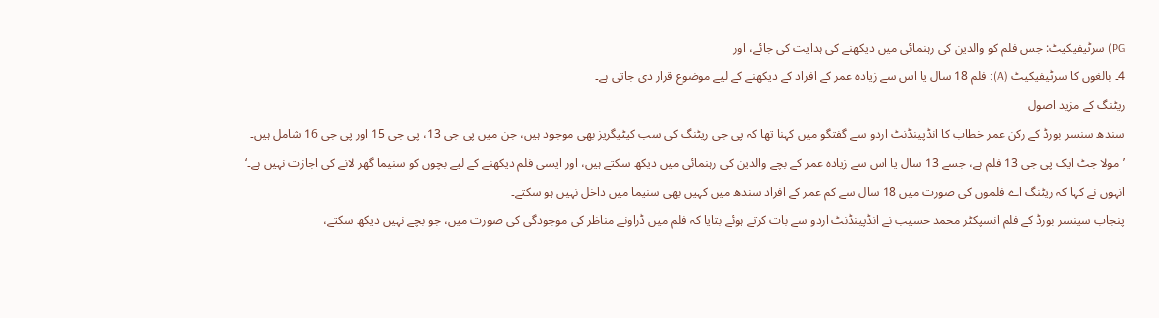PG) سرٹیفیکیٹ: جس فلم کو والدین کی رہنمائی میں دیکھنے کی ہدایت کی جائے، اور
4۔ بالغوں کا سرٹیفیکیٹ (A): فلم 18 سال یا اس سے زیادہ عمر کے افراد کے دیکھنے کے لیے موضوع قرار دی جاتی ہے۔
ریٹنگ کے مزید اصول
سندھ سنسر بورڈ کے رکن عمر خطاب کا انڈپینڈنٹ اردو سے گفتگو میں کہنا تھا کہ پی جی ریٹنگ کی سب کیٹیگریز بھی موجود ہیں، جن میں پی جی 13، پی جی 15 اور پی جی 16 شامل ہیں۔
’مولا جٹ ایک پی جی 13 فلم ہے، جسے 13 سال یا اس سے زیادہ عمر کے بچے والدین کی رہنمائی میں دیکھ سکتے ہیں، اور ایسی فلم دیکھنے کے لیے بچوں کو سنیما گھر لانے کی اجازت نہیں ہے۔‘
انہوں نے کہا کہ ریٹنگ اے فلموں کی صورت میں 18 سال سے کم عمر کے افراد سندھ میں کہیں بھی سنیما میں داخل نہیں ہو سکتے۔
پنجاب سینسر بورڈ کے فلم انسپکٹر محمد حسیب نے انڈپینڈنٹ اردو سے بات کرتے ہوئے بتایا کہ فلم میں ڈراونے مناظر کی موجودگی کی صورت میں، جو بچے نہیں دیکھ سکتے،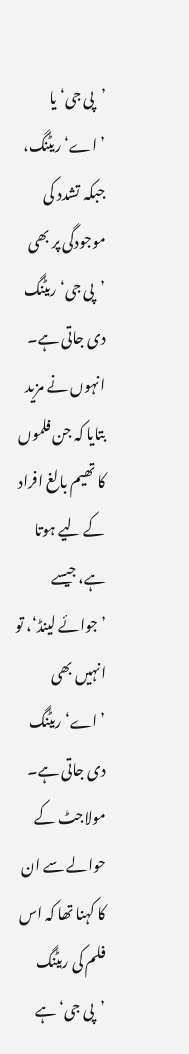’پی جی‘ یا ’اے‘ ریٹنگ، جبکہ تشدد کی موجودگی پر بھی ’پی جی‘ ریٹنگ دی جاتی ہے۔
انہوں نے مزید بتایا کہ جن فلموں کا تھیم بالغ افراد کے لیے ہوتا ہے، جیسے ’جوائے لینڈ‘، تو انہیں بھی ’اے‘ ریٹنگ دی جاتی ہے۔
مولاجٹ کے حوالے سے ان کا کہنا تھا کہ اس فلم کی ریٹنگ ’پی جی‘ ہے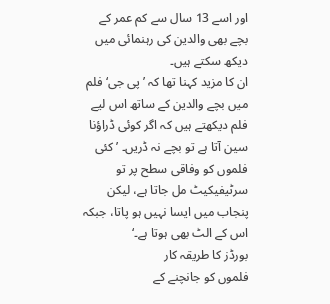اور اسے 13 سال سے کم عمر کے بچے بھی والدین کی رہنمائی میں دیکھ سکتے ہیں۔
ان کا مزید کہنا تھا کہ ’پی جی‘ فلم میں بچے والدین کے ساتھ اس لیے فلم دیکھتے ہیں کہ اگر کوئی ڈراؤنا سین آتا ہے تو بچے نہ ڈریں۔ ’کئی فلموں کو وفاقی سطح پر تو سرٹیفیکیٹ مل جاتا ہے، لیکن پنجاب میں ایسا نہیں ہو پاتا، جبکہ اس کے الٹ بھی ہوتا ہے۔‘
بورڈز کا طریقہ کار
فلموں کو جانچنے کے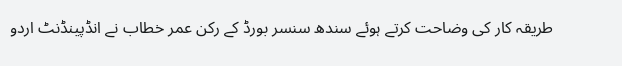طریقہ کار کی وضاحت کرتے ہوئے سندھ سنسر بورڈ کے رکن عمر خطاب نے انڈپینڈنٹ اردو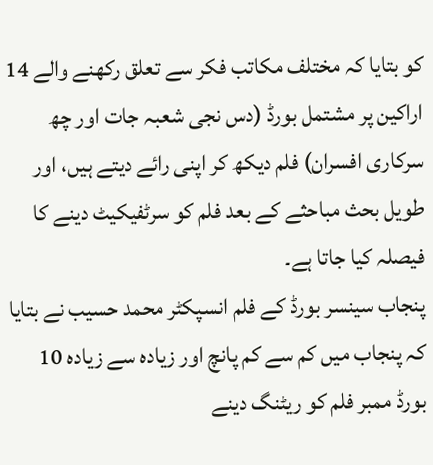کو بتایا کہ مختلف مکاتب فکر سے تعلق رکھنے والے 14 اراکین پر مشتمل بورڈ (دس نجی شعبہ جات اور چھ سرکاری افسران) فلم دیکھ کر اپنی رائے دیتے ہیں، اور طویل بحث مباحثے کے بعد فلم کو سرٹفیکیٹ دینے کا فیصلہ کیا جاتا ہے۔
پنجاب سینسر بورڈ کے فلم انسپکٹر محمد حسیب نے بتایا کہ پنجاب میں کم سے کم پانچ اور زیادہ سے زیادہ 10 بورڈ ممبر فلم کو ریٹنگ دینے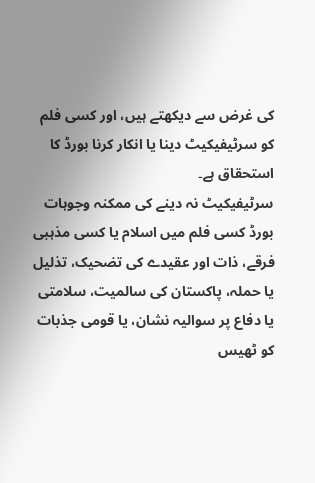کی غرض سے دیکھتے ہیں، اور کسی فلم کو سرٹیفیکیٹ دینا یا انکار کرنا بورڈ کا استحقاق ہے۔
سرٹیفیکیٹ نہ دینے کی ممکنہ وجوہات
بورڈ کسی فلم میں اسلام یا کسی مذہبی فرقے، ذات اور عقیدے کی تضحیک، تذلیل یا حملہ، پاکستان کی سالمیت، سلامتی یا دفاع پر سوالیہ نشان، یا قومی جذبات کو ٹھیس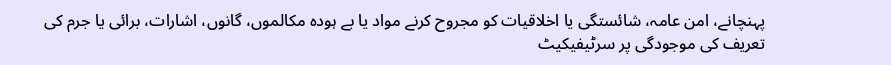پہنچانے، امن عامہ، شائستگی یا اخلاقیات کو مجروح کرنے مواد یا بے ہودہ مکالموں، گانوں، اشارات، برائی یا جرم کی تعریف کی موجودگی پر سرٹیفیکیٹ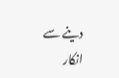دینے سے انکار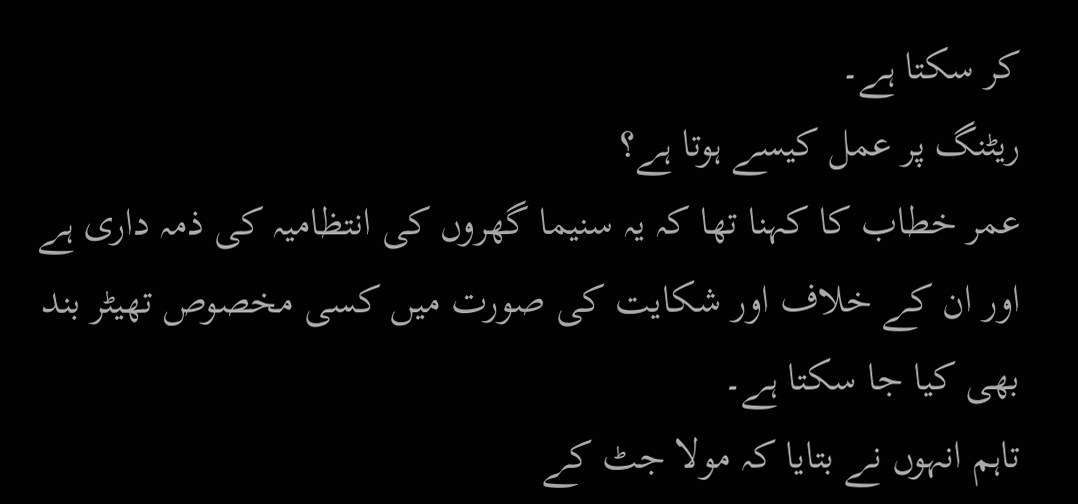کر سکتا ہے۔
ریٹنگ پر عمل کیسے ہوتا ہے؟
عمر خطاب کا کہنا تھا کہ یہ سنیما گھروں کی انتظامیہ کی ذمہ داری ہے اور ان کے خلاف اور شکایت کی صورت میں کسی مخصوص تھیٹر بند بھی کیا جا سکتا ہے۔
تاہم انہوں نے بتایا کہ مولا جٹ کے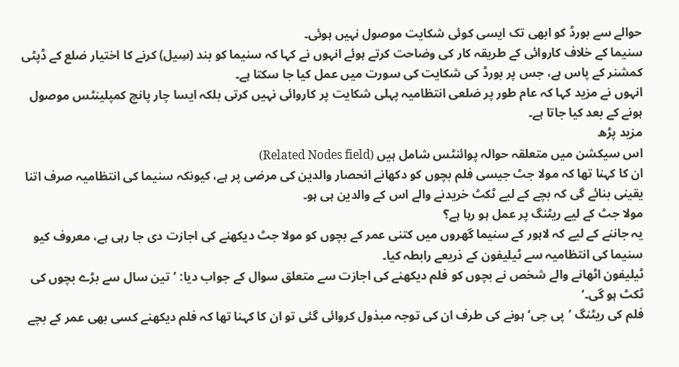حوالے سے بورڈ کو ابھی تک ایسی کوئی شکایت موصول نہیں ہوئی۔
سنیما کے خلاف کاروائی کے طریقہ کار کی وضاحت کرتے ہوئے انہوں نے کہا کہ سنیما کو بند (سِیل) کرنے کا اختیار ضلع کے ڈپٹی کمشنر کے پاس ہے، جس پر بورڈ کی شکایت کی سورت میں عمل کیا جا سکتا ہے۔
انہوں نے مزید کہا کہ عام طور پر ضلعی انتظامیہ پہلی شکایت پر کاروائی نہیں کرتی بلکہ ایسا چار پانچ کمپلینٹس موصول ہونے کے بعد کیا جاتا ہے۔
مزید پڑھ
اس سیکشن میں متعلقہ حوالہ پوائنٹس شامل ہیں (Related Nodes field)
ان کا کہنا تھا کہ مولا جٹ جیسی فلم بچوں کو دکھانے انحصار والدین کی مرضی پر ہے، کیونکہ سنیما کی انتظامیہ صرف اتنا یقینی بنائے گی کہ بچے کے لیے ٹکٹ خریدنے والے اس کے والدین ہی ہو۔
مولا جٹ کے لیے ریٹنگ پر عمل ہو رہا ہے؟
یہ جاننے کے لیے کہ لاہور کے سنیما گھروں میں کتنی عمر کے بچوں کو مولا جٹ دیکھنے کی اجازت دی جا رہی ہے، معروف کیو سنیما کی انتظامیہ سے ٹیلیفون کے ذریعے رابطہ کیا۔
ٹیلیفون اٹھانے والے شخص نے بچوں کو فلم دیکھنے کی اجازت سے متعلق سوال کے جواب دیا: ’تین سال سے بڑے بچوں کی ٹکٹ ہو گی۔‘
فلم کی ریٹنگ ’پی جی‘ ہونے کی طرف ان کی توجہ مبذول کروائی گئی تو ان کا کہنا تھا کہ فلم دیکھنے کسی بھی عمر کے بچے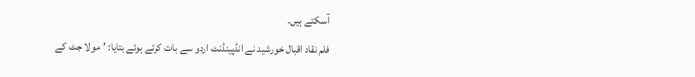آسکتے ہیں۔
فلم نقاد اقبال خورشید نے انڈپینڈنٹ اردو سے بات کرتے ہوئے بتایا: ’مولا جٹ کے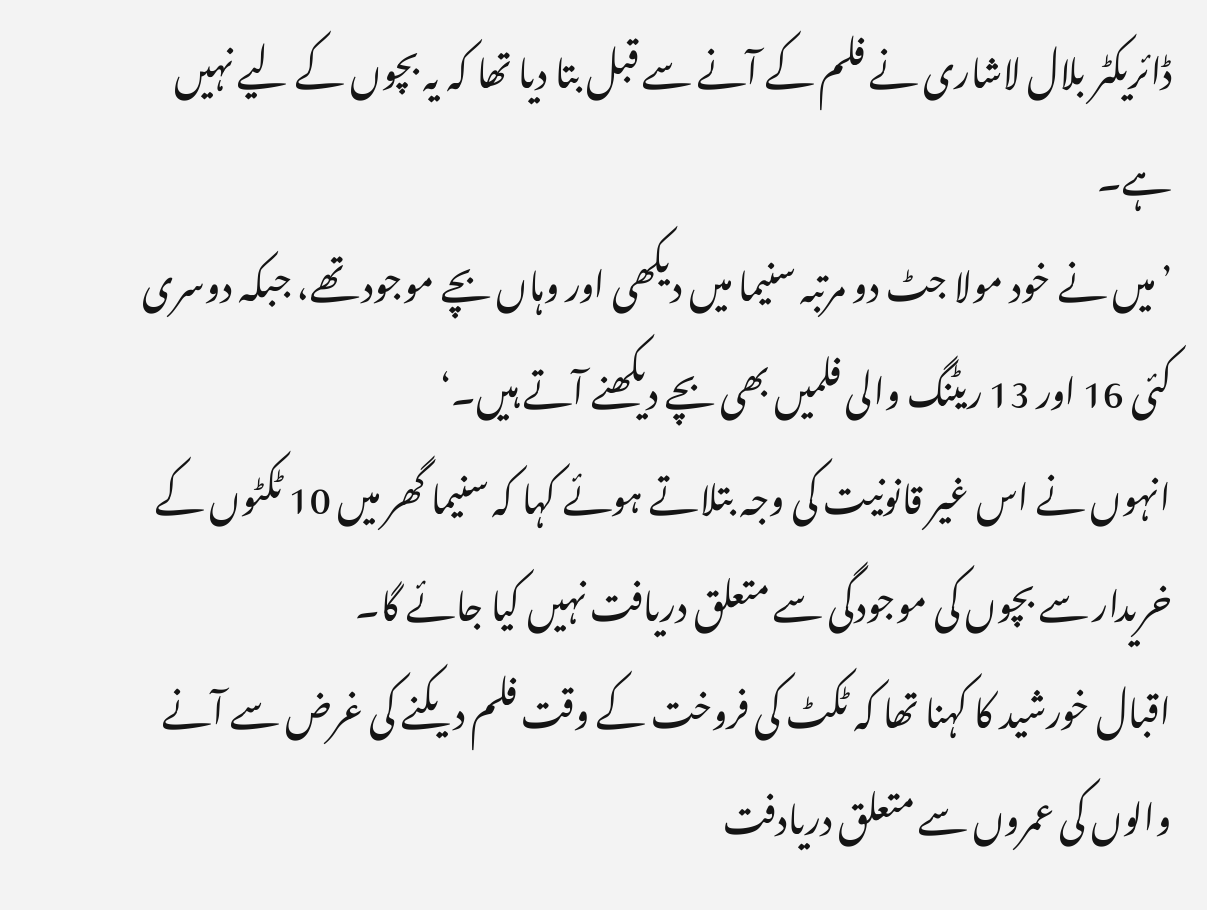ڈائریکٹر بلال لاشاری نے فلم کے آنے سے قبل بتا دیا تھا کہ یہ بچوں کے لیے نہیں ہے۔
’میں نے خود مولا جٹ دو مرتبہ سنیما میں دیکھی اور وہاں بچے موجود تھے، جبکہ دوسری کئی 16 اور 13 ریٹنگ والی فلمیں بھی بچے دیکھنے آتے ہیں۔‘
انہوں نے اس غیر قانونیت کی وجہ بتلاتے ہوئے کہا کہ سنیما گھر میں 10 ٹکٹوں کے خریدار سے بچوں کی موجودگی سے متعلق دریافت نہیں کیا جائے گا۔
اقبال خورشید کا کہنا تھا کہ ٹکٹ کی فروخت کے وقت فلم دیکنے کی غرض سے آنے والوں کی عمروں سے متعلق دریادفت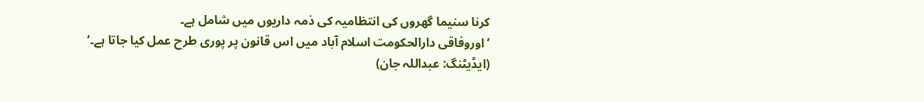کرنا سنیما گھروں کی انتظامیہ کی ذمہ داریوں میں شامل ہے۔
’اوروفاقی دارالحکومت اسلام آباد میں اس قانون پر پوری طرح عمل کیا جاتا ہے۔‘
(ایڈیٹنگ: عبداللہ جان)